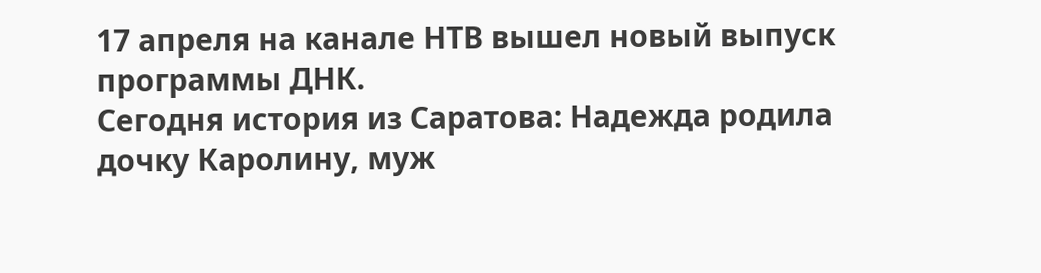17 апреля на канале НТВ вышел новый выпуск программы ДНК.
Сегодня история из Саратова: Надежда родила дочку Каролину, муж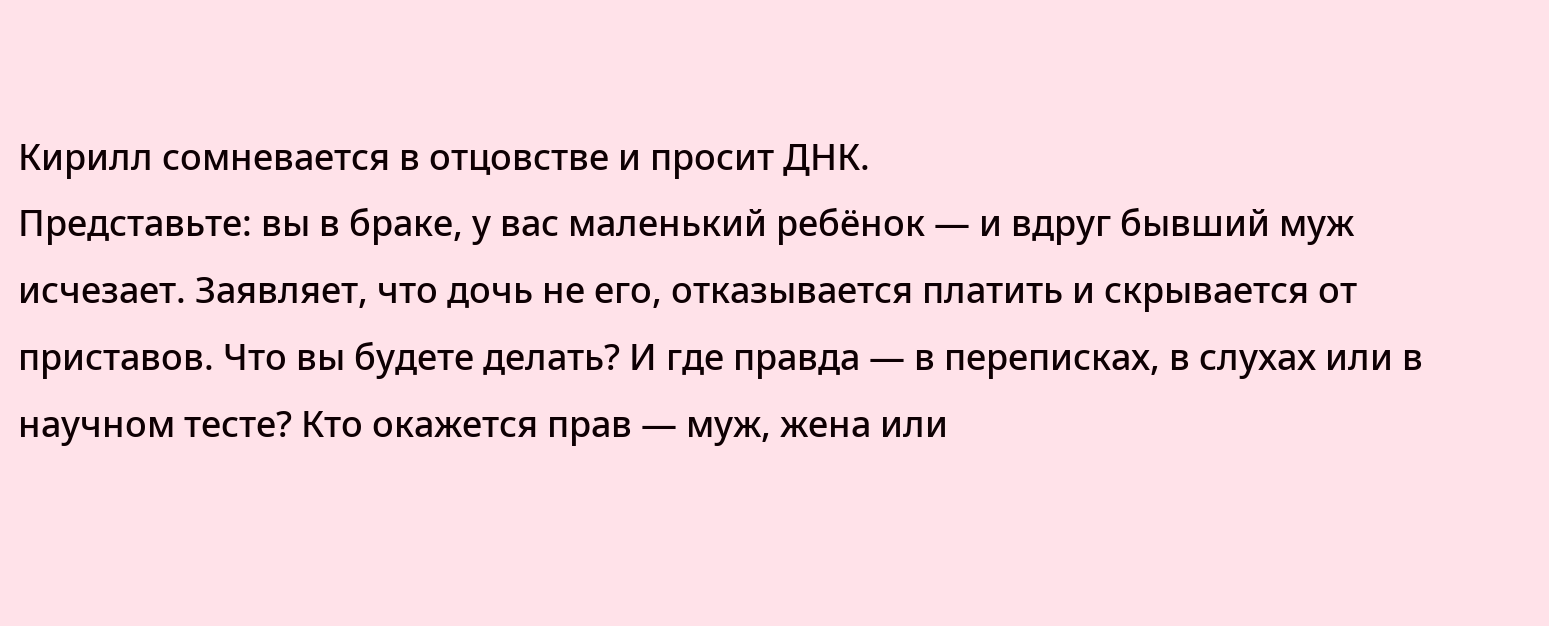Кирилл сомневается в отцовстве и просит ДНК.
Представьте: вы в браке, у вас маленький ребёнок — и вдруг бывший муж исчезает. Заявляет, что дочь не его, отказывается платить и скрывается от приставов. Что вы будете делать? И где правда — в переписках, в слухах или в научном тесте? Кто окажется прав — муж, жена или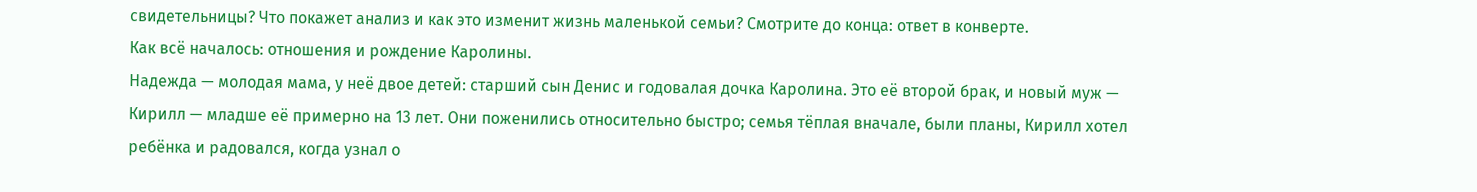свидетельницы? Что покажет анализ и как это изменит жизнь маленькой семьи? Смотрите до конца: ответ в конверте.
Как всё началось: отношения и рождение Каролины.
Надежда — молодая мама, у неё двое детей: старший сын Денис и годовалая дочка Каролина. Это её второй брак, и новый муж — Кирилл — младше её примерно на 13 лет. Они поженились относительно быстро; семья тёплая вначале, были планы, Кирилл хотел ребёнка и радовался, когда узнал о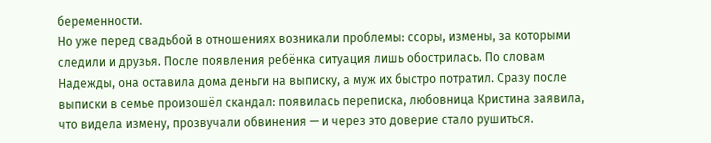беременности.
Но уже перед свадьбой в отношениях возникали проблемы: ссоры, измены, за которыми следили и друзья. После появления ребёнка ситуация лишь обострилась. По словам Надежды, она оставила дома деньги на выписку, а муж их быстро потратил. Сразу после выписки в семье произошёл скандал: появилась переписка, любовница Кристина заявила, что видела измену, прозвучали обвинения — и через это доверие стало рушиться.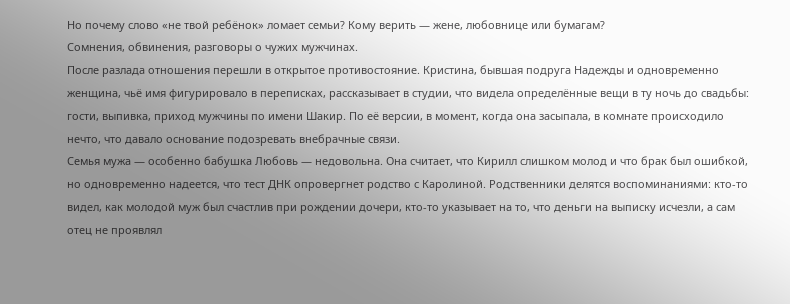Но почему слово «не твой ребёнок» ломает семьи? Кому верить — жене, любовнице или бумагам?
Сомнения, обвинения, разговоры о чужих мужчинах.
После разлада отношения перешли в открытое противостояние. Кристина, бывшая подруга Надежды и одновременно женщина, чьё имя фигурировало в переписках, рассказывает в студии, что видела определённые вещи в ту ночь до свадьбы: гости, выпивка, приход мужчины по имени Шакир. По её версии, в момент, когда она засыпала, в комнате происходило нечто, что давало основание подозревать внебрачные связи.
Семья мужа — особенно бабушка Любовь — недовольна. Она считает, что Кирилл слишком молод и что брак был ошибкой, но одновременно надеется, что тест ДНК опровергнет родство с Каролиной. Родственники делятся воспоминаниями: кто‑то видел, как молодой муж был счастлив при рождении дочери, кто‑то указывает на то, что деньги на выписку исчезли, а сам отец не проявлял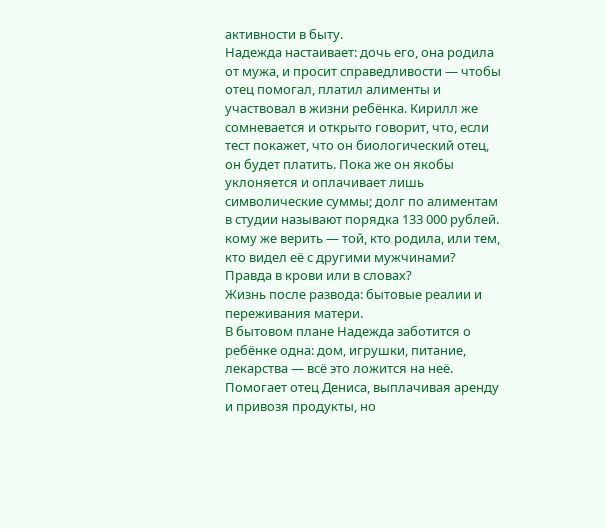активности в быту.
Надежда настаивает: дочь его, она родила от мужа, и просит справедливости — чтобы отец помогал, платил алименты и участвовал в жизни ребёнка. Кирилл же сомневается и открыто говорит, что, если тест покажет, что он биологический отец, он будет платить. Пока же он якобы уклоняется и оплачивает лишь символические суммы; долг по алиментам в студии называют порядка 133 000 рублей.
кому же верить — той, кто родила, или тем, кто видел её с другими мужчинами? Правда в крови или в словах?
Жизнь после развода: бытовые реалии и переживания матери.
В бытовом плане Надежда заботится о ребёнке одна: дом, игрушки, питание, лекарства — всё это ложится на неё. Помогает отец Дениса, выплачивая аренду и привозя продукты, но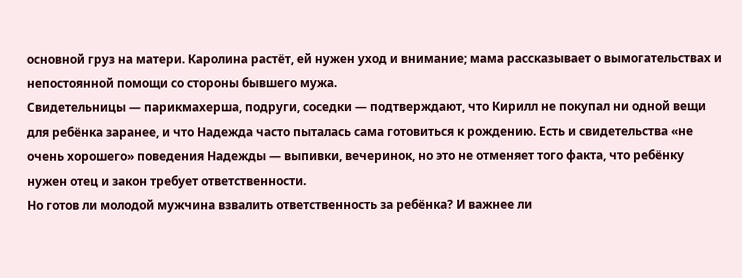основной груз на матери. Каролина растёт, ей нужен уход и внимание; мама рассказывает о вымогательствах и непостоянной помощи со стороны бывшего мужа.
Свидетельницы — парикмахерша, подруги, соседки — подтверждают, что Кирилл не покупал ни одной вещи для ребёнка заранее, и что Надежда часто пыталась сама готовиться к рождению. Есть и свидетельства «не очень хорошего» поведения Надежды — выпивки, вечеринок, но это не отменяет того факта, что ребёнку нужен отец и закон требует ответственности.
Но готов ли молодой мужчина взвалить ответственность за ребёнка? И важнее ли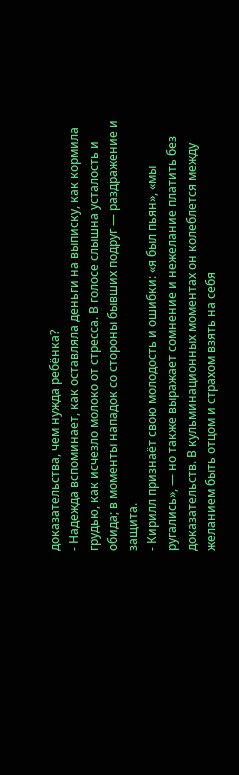доказательства, чем нужда ребёнка?
- Надежда вспоминает, как оставляла деньги на выписку, как кормила грудью, как исчезло молоко от стресса. В голосе слышна усталость и обида; в моменты нападок со стороны бывших подруг — раздражение и защита.
- Кирилл признаёт свою молодость и ошибки: «я был пьян», «мы ругались», — но также выражает сомнение и нежелание платить без доказательств. В кульминационных моментах он колеблется между желанием быть отцом и страхом взять на себя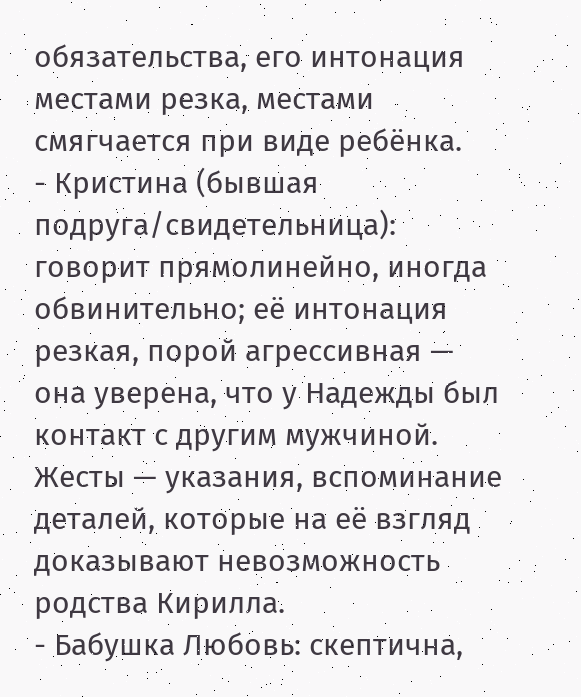обязательства, его интонация местами резка, местами смягчается при виде ребёнка.
- Кристина (бывшая подруга/свидетельница): говорит прямолинейно, иногда обвинительно; её интонация резкая, порой агрессивная — она уверена, что у Надежды был контакт с другим мужчиной. Жесты — указания, вспоминание деталей, которые на её взгляд доказывают невозможность родства Кирилла.
- Бабушка Любовь: скептична,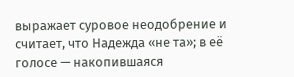выражает суровое неодобрение и считает, что Надежда «не та»; в её голосе — накопившаяся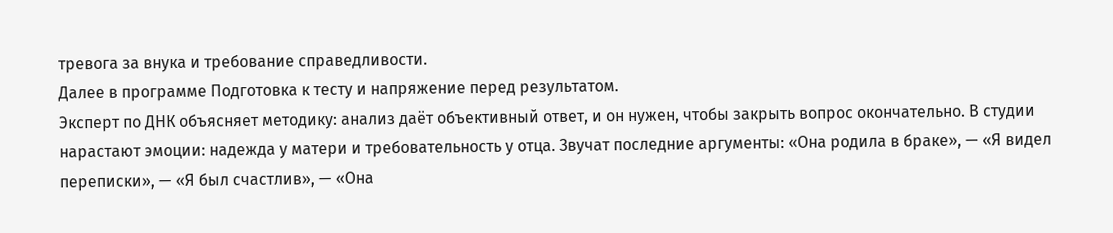тревога за внука и требование справедливости.
Далее в программе Подготовка к тесту и напряжение перед результатом.
Эксперт по ДНК объясняет методику: анализ даёт объективный ответ, и он нужен, чтобы закрыть вопрос окончательно. В студии нарастают эмоции: надежда у матери и требовательность у отца. Звучат последние аргументы: «Она родила в браке», — «Я видел переписки», — «Я был счастлив», — «Она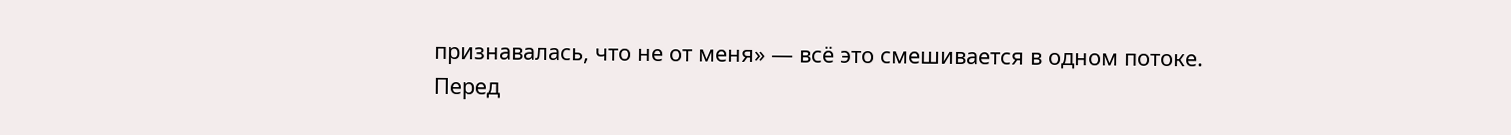признавалась, что не от меня» — всё это смешивается в одном потоке.
Перед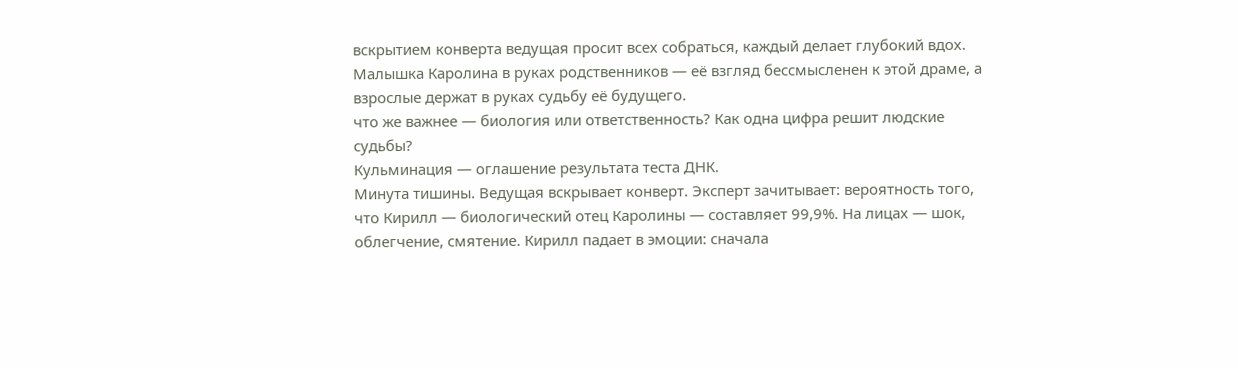вскрытием конверта ведущая просит всех собраться, каждый делает глубокий вдох. Малышка Каролина в руках родственников — её взгляд бессмысленен к этой драме, а взрослые держат в руках судьбу её будущего.
что же важнее — биология или ответственность? Как одна цифра решит людские судьбы?
Кульминация — оглашение результата теста ДНК.
Минута тишины. Ведущая вскрывает конверт. Эксперт зачитывает: вероятность того, что Кирилл — биологический отец Каролины — составляет 99,9%. На лицах — шок, облегчение, смятение. Кирилл падает в эмоции: сначала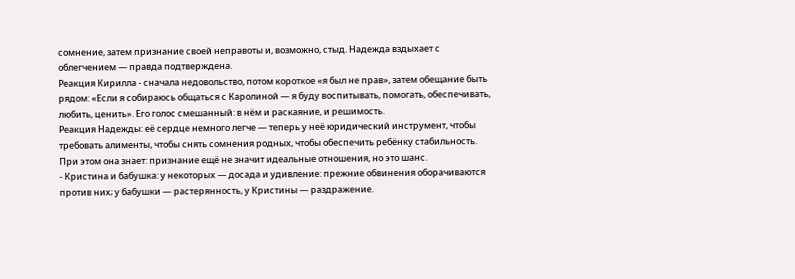сомнение, затем признание своей неправоты и, возможно, стыд. Надежда вздыхает с облегчением — правда подтверждена.
Реакция Кирилла - сначала недовольство, потом короткое «я был не прав», затем обещание быть рядом: «Если я собираюсь общаться с Каролиной — я буду воспитывать, помогать, обеспечивать, любить, ценить». Его голос смешанный: в нём и раскаяние, и решимость.
Реакция Надежды: её сердце немного легче — теперь у неё юридический инструмент, чтобы требовать алименты, чтобы снять сомнения родных, чтобы обеспечить ребёнку стабильность. При этом она знает: признание ещё не значит идеальные отношения, но это шанс.
- Кристина и бабушка: у некоторых — досада и удивление: прежние обвинения оборачиваются против них; у бабушки — растерянность, у Кристины — раздражение.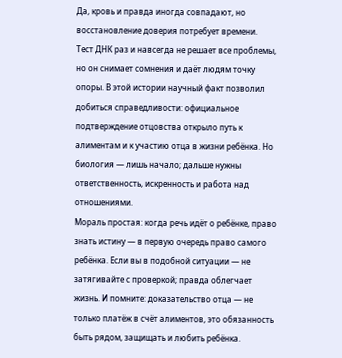Да, кровь и правда иногда совпадают, но восстановление доверия потребует времени.
Тест ДНК раз и навсегда не решает все проблемы, но он снимает сомнения и даёт людям точку опоры. В этой истории научный факт позволил добиться справедливости: официальное подтверждение отцовства открыло путь к алиментам и к участию отца в жизни ребёнка. Но биология — лишь начало; дальше нужны ответственность, искренность и работа над отношениями.
Мораль простая: когда речь идёт о ребёнке, право знать истину — в первую очередь право самого ребёнка. Если вы в подобной ситуации — не затягивайте с проверкой; правда облегчает жизнь. И помните: доказательство отца — не только платёж в счёт алиментов, это обязанность быть рядом, защищать и любить ребёнка.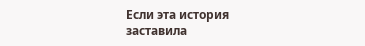Если эта история заставила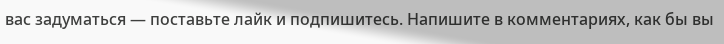вас задуматься — поставьте лайк и подпишитесь. Напишите в комментариях, как бы вы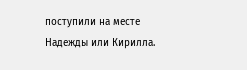поступили на месте Надежды или Кирилла.